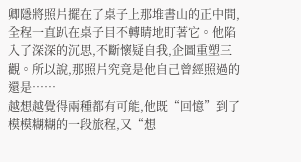卿隱將照片擺在了桌子上那堆書山的正中間,全程一直趴在桌子目不轉睛地盯著它。他陷入了深深的沉思,不斷懷疑自我,企圖重塑三觀。所以說,那照片究竟是他自己曾經照過的還是……
越想越覺得兩種都有可能,他既“回憶”到了模模糊糊的一段旅程,又“想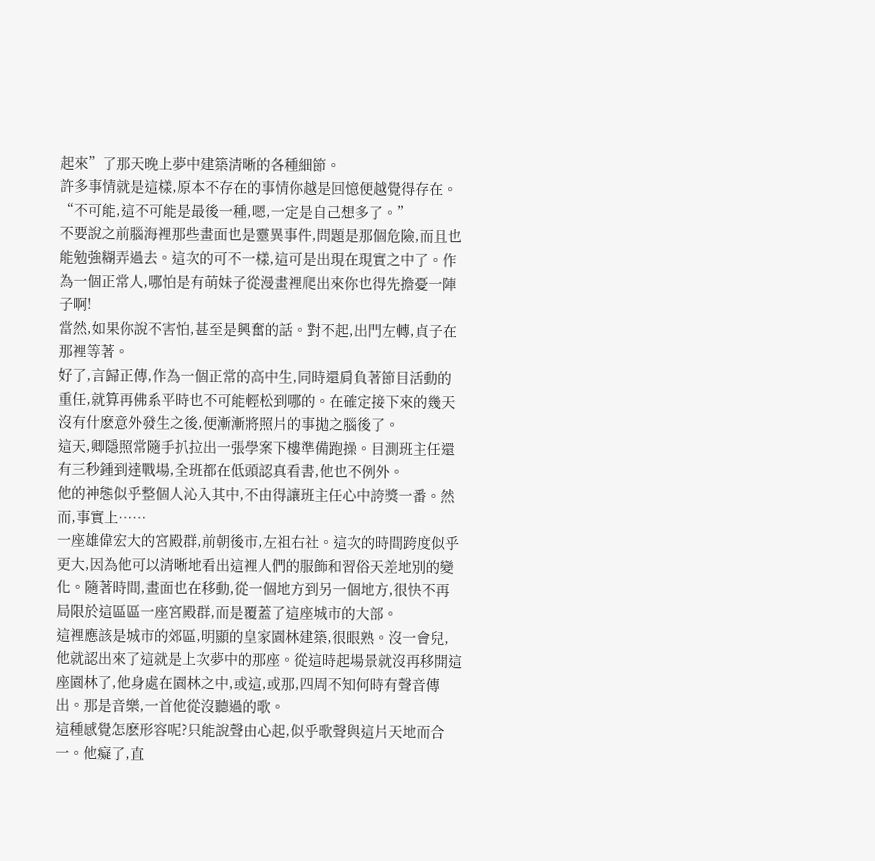起來”了那天晚上夢中建築清晰的各種細節。
許多事情就是這樣,原本不存在的事情你越是回憶便越覺得存在。
“不可能,這不可能是最後一種,嗯,一定是自己想多了。”
不要說之前腦海裡那些畫面也是靈異事件,問題是那個危險,而且也能勉強糊弄過去。這次的可不一樣,這可是出現在現實之中了。作為一個正常人,哪怕是有萌妹子從漫畫裡爬出來你也得先擔憂一陣子啊!
當然,如果你說不害怕,甚至是興奮的話。對不起,出門左轉,貞子在那裡等著。
好了,言歸正傳,作為一個正常的高中生,同時還肩負著節目活動的重任,就算再佛系平時也不可能輕松到哪的。在確定接下來的幾天沒有什麽意外發生之後,便漸漸將照片的事拋之腦後了。
這天,卿隱照常隨手扒拉出一張學案下樓準備跑操。目測班主任還有三秒鍾到達戰場,全班都在低頭認真看書,他也不例外。
他的神態似乎整個人沁入其中,不由得讓班主任心中誇獎一番。然而,事實上……
一座雄偉宏大的宮殿群,前朝後市,左祖右社。這次的時間跨度似乎更大,因為他可以清晰地看出這裡人們的服飾和習俗天差地別的變化。隨著時間,畫面也在移動,從一個地方到另一個地方,很快不再局限於這區區一座宮殿群,而是覆蓋了這座城市的大部。
這裡應該是城市的郊區,明顯的皇家園林建築,很眼熟。沒一會兒,他就認出來了這就是上次夢中的那座。從這時起場景就沒再移開這座園林了,他身處在園林之中,或這,或那,四周不知何時有聲音傳出。那是音樂,一首他從沒聽過的歌。
這種感覺怎麽形容呢?只能說聲由心起,似乎歌聲與這片天地而合一。他癡了,直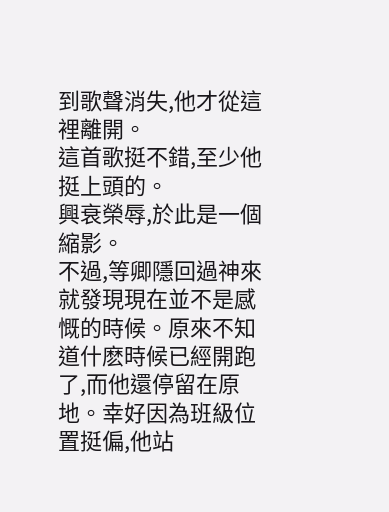到歌聲消失,他才從這裡離開。
這首歌挺不錯,至少他挺上頭的。
興衰榮辱,於此是一個縮影。
不過,等卿隱回過神來就發現現在並不是感慨的時候。原來不知道什麽時候已經開跑了,而他還停留在原地。幸好因為班級位置挺偏,他站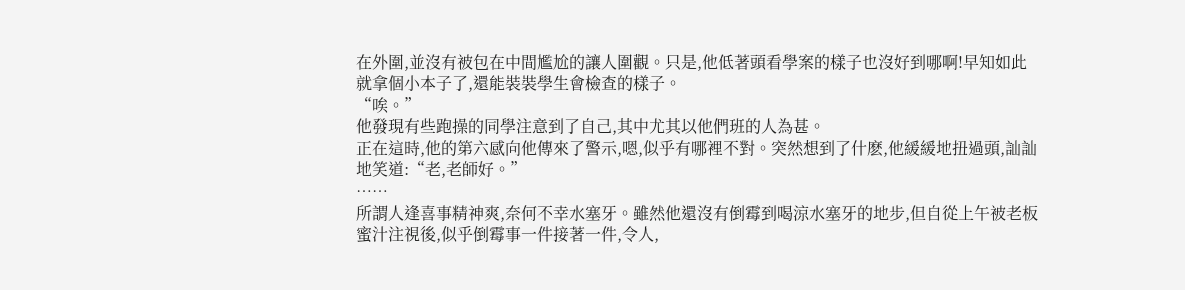在外圍,並沒有被包在中間尷尬的讓人圍觀。只是,他低著頭看學案的樣子也沒好到哪啊!早知如此就拿個小本子了,還能裝裝學生會檢查的樣子。
“唉。”
他發現有些跑操的同學注意到了自己,其中尤其以他們班的人為甚。
正在這時,他的第六感向他傳來了警示,嗯,似乎有哪裡不對。突然想到了什麽,他緩緩地扭過頭,訕訕地笑道:“老,老師好。”
……
所謂人逢喜事精神爽,奈何不幸水塞牙。雖然他還沒有倒霉到喝涼水塞牙的地步,但自從上午被老板蜜汁注視後,似乎倒霉事一件接著一件,令人,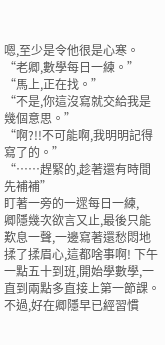嗯,至少是令他很是心寒。
“老卿,數學每日一練。”
“馬上,正在找。”
“不是,你這沒寫就交給我是幾個意思。”
“啊?!!不可能啊,我明明記得寫了的。”
“……趕緊的,趁著還有時間先補補”
盯著一旁的一遝每日一練,
卿隱幾次欲言又止,最後只能歎息一聲,一邊寫著還愁悶地揉了揉眉心,這都啥事啊! 下午一點五十到班,開始學數學,一直到兩點多直接上第一節課。不過,好在卿隱早已經習慣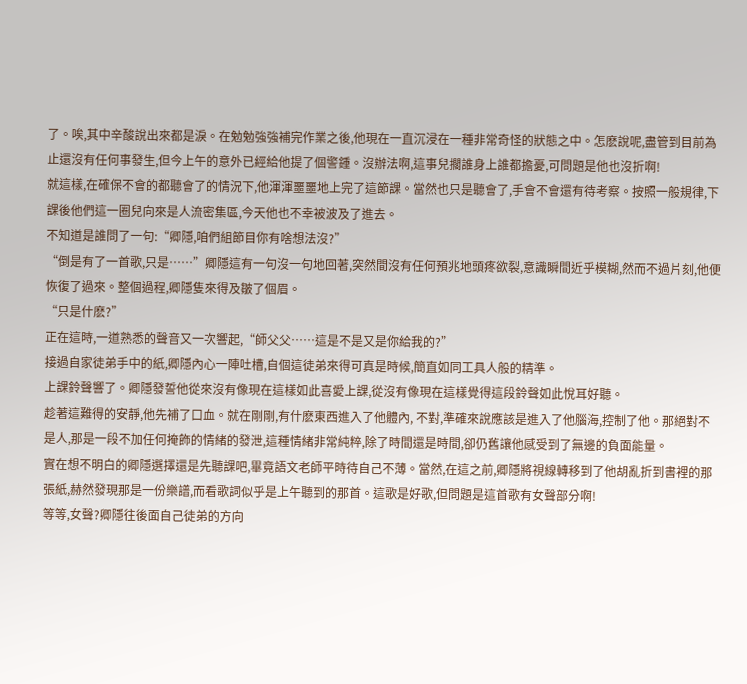了。唉,其中辛酸說出來都是淚。在勉勉強強補完作業之後,他現在一直沉浸在一種非常奇怪的狀態之中。怎麽說呢,盡管到目前為止還沒有任何事發生,但今上午的意外已經給他提了個警鍾。沒辦法啊,這事兒擱誰身上誰都擔憂,可問題是他也沒折啊!
就這樣,在確保不會的都聽會了的情況下,他渾渾噩噩地上完了這節課。當然也只是聽會了,手會不會還有待考察。按照一般規律,下課後他們這一圈兒向來是人流密集區,今天他也不幸被波及了進去。
不知道是誰問了一句:“卿隱,咱們組節目你有啥想法沒?”
“倒是有了一首歌,只是……”卿隱這有一句沒一句地回著,突然間沒有任何預兆地頭疼欲裂,意識瞬間近乎模糊,然而不過片刻,他便恢復了過來。整個過程,卿隱隻來得及皺了個眉。
“只是什麽?”
正在這時,一道熟悉的聲音又一次響起,“師父父……這是不是又是你給我的?”
接過自家徒弟手中的紙,卿隱內心一陣吐槽,自個這徒弟來得可真是時候,簡直如同工具人般的精準。
上課鈴聲響了。卿隱發誓他從來沒有像現在這樣如此喜愛上課,從沒有像現在這樣覺得這段鈴聲如此悅耳好聽。
趁著這難得的安靜,他先補了口血。就在剛剛,有什麽東西進入了他體內, 不對,準確來說應該是進入了他腦海,控制了他。那絕對不是人,那是一段不加任何掩飾的情緒的發泄,這種情緒非常純粹,除了時間還是時間,卻仍舊讓他感受到了無邊的負面能量。
實在想不明白的卿隱選擇還是先聽課吧,畢竟語文老師平時待自己不薄。當然,在這之前,卿隱將視線轉移到了他胡亂折到書裡的那張紙,赫然發現那是一份樂譜,而看歌詞似乎是上午聽到的那首。這歌是好歌,但問題是這首歌有女聲部分啊!
等等,女聲?卿隱往後面自己徒弟的方向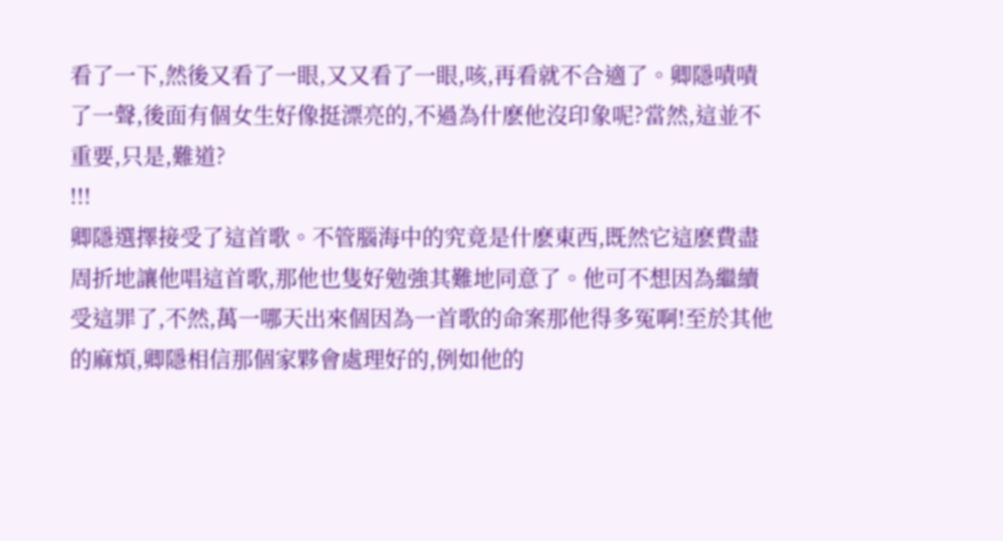看了一下,然後又看了一眼,又又看了一眼,咳,再看就不合適了。卿隱嘖嘖了一聲,後面有個女生好像挺漂亮的,不過為什麽他沒印象呢?當然,這並不重要,只是,難道?
!!!
卿隱選擇接受了這首歌。不管腦海中的究竟是什麽東西,既然它這麽費盡周折地讓他唱這首歌,那他也隻好勉強其難地同意了。他可不想因為繼續受這罪了,不然,萬一哪天出來個因為一首歌的命案那他得多冤啊!至於其他的麻煩,卿隱相信那個家夥會處理好的,例如他的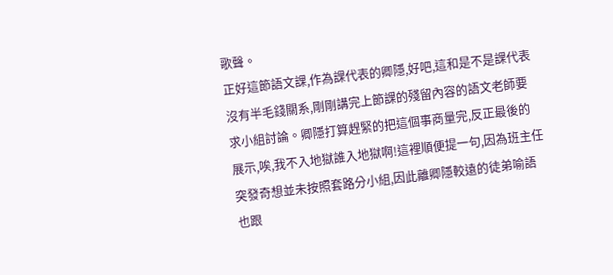歌聲。
正好這節語文課,作為課代表的卿隱,好吧,這和是不是課代表沒有半毛錢關系,剛剛講完上節課的殘留內容的語文老師要求小組討論。卿隱打算趕緊的把這個事商量完,反正最後的展示,唉,我不入地獄誰入地獄啊!這裡順便提一句,因為班主任突發奇想並未按照套路分小組,因此離卿隱較遠的徒弟喻語也跟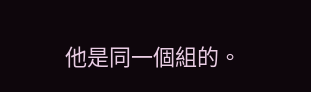他是同一個組的。